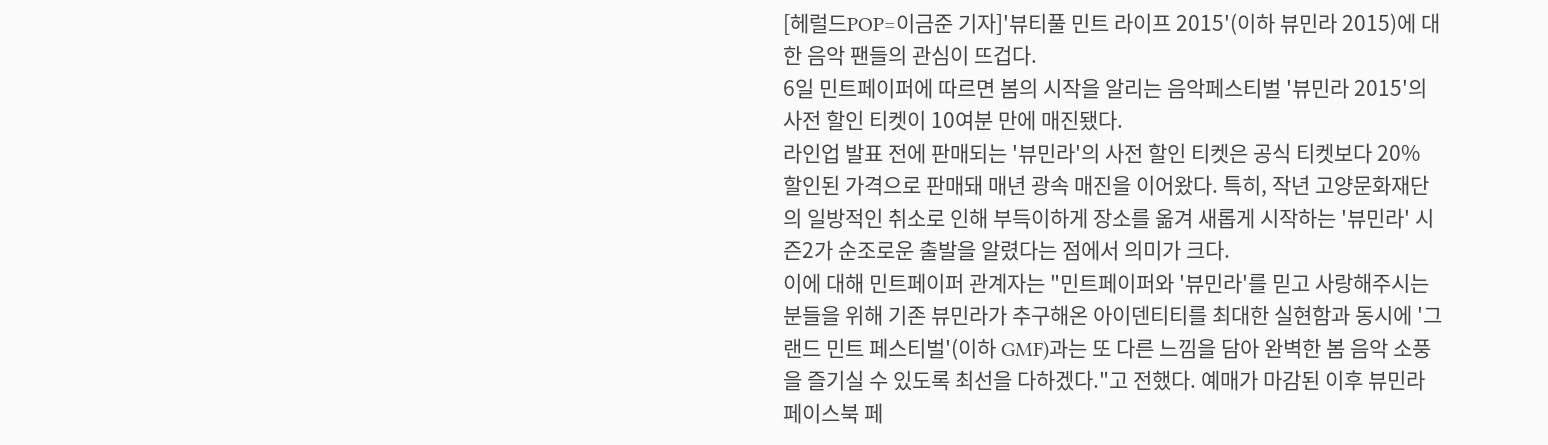[헤럴드POP=이금준 기자]'뷰티풀 민트 라이프 2015'(이하 뷰민라 2015)에 대한 음악 팬들의 관심이 뜨겁다.
6일 민트페이퍼에 따르면 봄의 시작을 알리는 음악페스티벌 '뷰민라 2015'의 사전 할인 티켓이 10여분 만에 매진됐다.
라인업 발표 전에 판매되는 '뷰민라'의 사전 할인 티켓은 공식 티켓보다 20% 할인된 가격으로 판매돼 매년 광속 매진을 이어왔다. 특히, 작년 고양문화재단의 일방적인 취소로 인해 부득이하게 장소를 옮겨 새롭게 시작하는 '뷰민라' 시즌2가 순조로운 출발을 알렸다는 점에서 의미가 크다.
이에 대해 민트페이퍼 관계자는 "민트페이퍼와 '뷰민라'를 믿고 사랑해주시는 분들을 위해 기존 뷰민라가 추구해온 아이덴티티를 최대한 실현함과 동시에 '그랜드 민트 페스티벌'(이하 GMF)과는 또 다른 느낌을 담아 완벽한 봄 음악 소풍을 즐기실 수 있도록 최선을 다하겠다."고 전했다. 예매가 마감된 이후 뷰민라 페이스북 페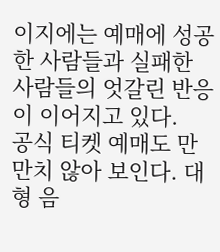이지에는 예매에 성공한 사람들과 실패한 사람들의 엇갈린 반응이 이어지고 있다.
공식 티켓 예매도 만만치 않아 보인다. 대형 음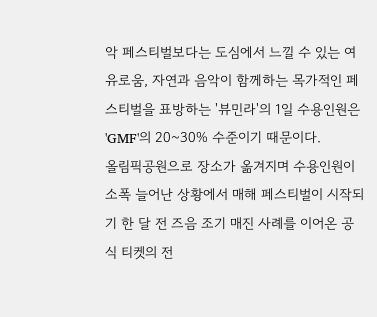악 페스티벌보다는 도심에서 느낄 수 있는 여유로움, 자연과 음악이 함께하는 목가적인 페스티벌을 표방하는 '뷰민라'의 1일 수용인원은 'GMF'의 20~30% 수준이기 때문이다.
올림픽공원으로 장소가 옮겨지며 수용인원이 소폭 늘어난 상황에서 매해 페스티벌이 시작되기 한 달 전 즈음 조기 매진 사례를 이어온 공식 티켓의 전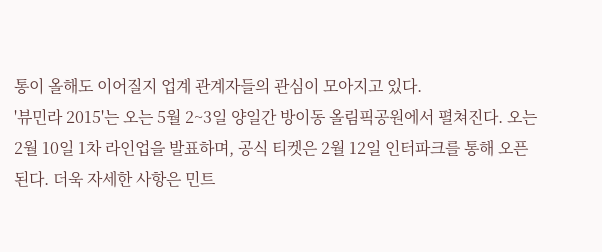통이 올해도 이어질지 업계 관계자들의 관심이 모아지고 있다.
'뷰민라 2015'는 오는 5월 2~3일 양일간 방이동 올림픽공원에서 펼쳐진다. 오는 2월 10일 1차 라인업을 발표하며, 공식 티켓은 2월 12일 인터파크를 통해 오픈된다. 더욱 자세한 사항은 민트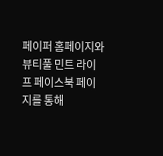페이퍼 홈페이지와 뷰티풀 민트 라이프 페이스북 페이지를 통해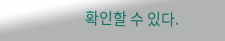확인할 수 있다.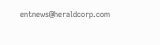entnews@heraldcorp.com